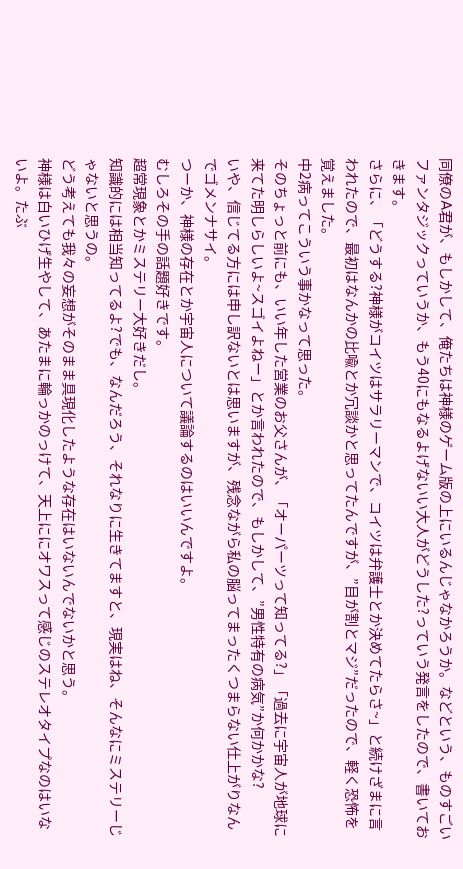同僚のA君が、もしかして、俺たちは神様のゲーム版の上にいるんじゃなかろうか。などという、ものすごいファンタジックっていうか、もう40にもなるよげないい大人がどうした?っていう発言をしたので、書いておきます。
さらに、「どうする?神様がコイツはサラリーマンで、コイツは弁護士とか決めてたらさ~」と続けざまに言われたので、最初はなんかの比喩とか冗談かと思ってたんですが、”目が割とマジ”だったので、軽く恐怖を覚えました。
中2病ってこういう事かなって思った。
そのちょっと前にも、いい年した営業のお父さんが、「オーパーツって知ってる?」「過去に宇宙人が地球に来てた明しらしいよ~スゴイよねー」とか言われたので、もしかして、”男性特有の病気”か何かかな?
いや、信じてる方には申し訳ないとは思いますが、残念ながら私の脳ってまったくつまらない仕上がりなんでゴメンナサイ。
つーか、神様の存在とか宇宙人について議論するのはいいんですよ。
むしろその手の話題好きです。
超常現象とかミステリー大好きだし。
知識的には相当知ってるよ?でも、なんだろう、それなりに生きてますと、現実はね、そんなにミステリーじゃないと思うの。
どう考えても我々の妄想がそのまま具現化したような存在はいないんでないかと思う。
神様は白いひげ生やして、あたまに輪っかのっけて、天上ににオワスって感じのステレオタイプなのはいないよ。たぶ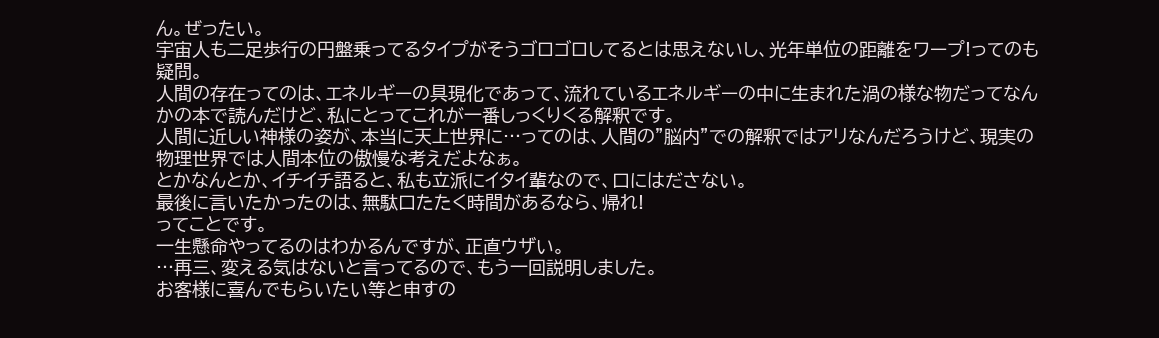ん。ぜったい。
宇宙人も二足歩行の円盤乗ってるタイプがそうゴロゴロしてるとは思えないし、光年単位の距離をワープ!ってのも疑問。
人間の存在ってのは、エネルギーの具現化であって、流れているエネルギーの中に生まれた渦の様な物だってなんかの本で読んだけど、私にとってこれが一番しっくりくる解釈です。
人間に近しい神様の姿が、本当に天上世界に…ってのは、人間の”脳内”での解釈ではアリなんだろうけど、現実の物理世界では人間本位の傲慢な考えだよなぁ。
とかなんとか、イチイチ語ると、私も立派にイタイ輩なので、口にはださない。
最後に言いたかったのは、無駄口たたく時間があるなら、帰れ!
ってことです。
一生懸命やってるのはわかるんですが、正直ウザい。
…再三、変える気はないと言ってるので、もう一回説明しました。
お客様に喜んでもらいたい等と申すの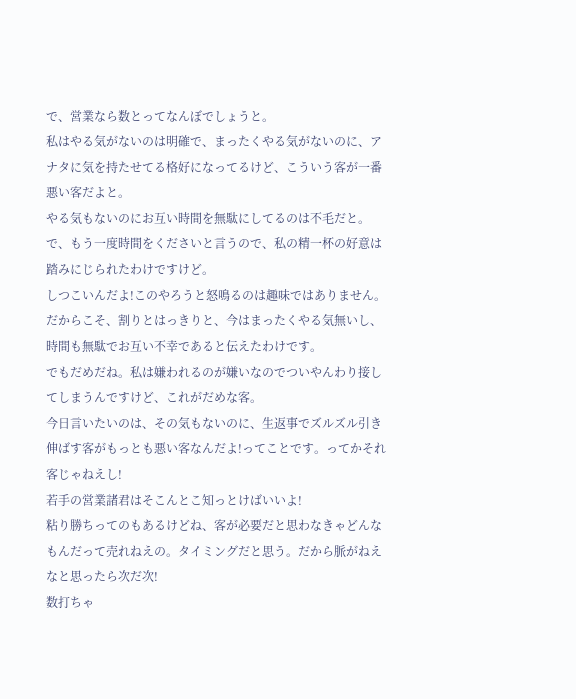で、営業なら数とってなんぼでしょうと。
私はやる気がないのは明確で、まったくやる気がないのに、アナタに気を持たせてる格好になってるけど、こういう客が一番悪い客だよと。
やる気もないのにお互い時間を無駄にしてるのは不毛だと。
で、もう一度時間をくださいと言うので、私の精一杯の好意は踏みにじられたわけですけど。
しつこいんだよ!このやろうと怒鳴るのは趣味ではありません。だからこそ、割りとはっきりと、今はまったくやる気無いし、時間も無駄でお互い不幸であると伝えたわけです。
でもだめだね。私は嫌われるのが嫌いなのでついやんわり接してしまうんですけど、これがだめな客。
今日言いたいのは、その気もないのに、生返事でズルズル引き伸ばす客がもっとも悪い客なんだよ!ってことです。ってかそれ客じゃねえし!
若手の営業諸君はそこんとこ知っとけばいいよ!
粘り勝ちってのもあるけどね、客が必要だと思わなきゃどんなもんだって売れねえの。タイミングだと思う。だから脈がねえなと思ったら次だ次!
数打ちゃ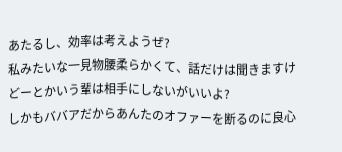あたるし、効率は考えようぜ?
私みたいな一見物腰柔らかくて、話だけは聞きますけどーとかいう輩は相手にしないがいいよ?
しかもババアだからあんたのオファーを断るのに良心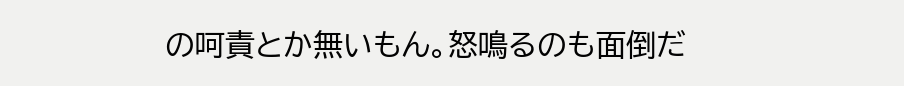の呵責とか無いもん。怒鳴るのも面倒だ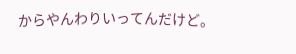からやんわりいってんだけど。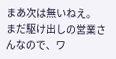まあ次は無いねえ。
まだ駆け出しの営業さんなので、ワ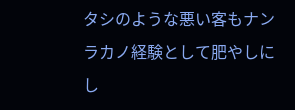タシのような悪い客もナンラカノ経験として肥やしにし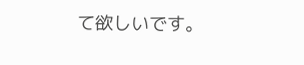て欲しいです。